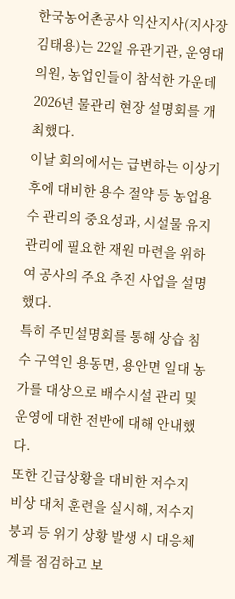한국농어촌공사 익산지사(지사장 김태용)는 22일 유관기관, 운영대의원, 농업인들이 참석한 가운데 2026년 물관리 현장 설명회를 개최했다.
이날 회의에서는 급변하는 이상기후에 대비한 용수 절약 등 농업용수 관리의 중요성과, 시설물 유지관리에 필요한 재원 마련을 위하여 공사의 주요 추진 사업을 설명했다.
특히 주민설명회를 통해 상습 침수 구역인 용동면, 용안면 일대 농가를 대상으로 배수시설 관리 및 운영에 대한 전반에 대해 안내했다.
또한 긴급상황을 대비한 저수지 비상 대처 훈련을 실시해, 저수지 붕괴 등 위기 상황 발생 시 대응체계를 점검하고 보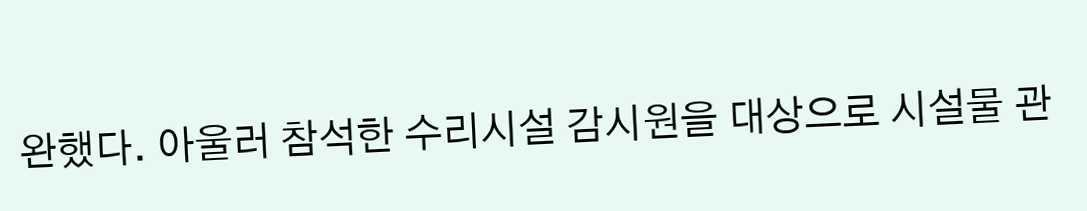완했다. 아울러 참석한 수리시설 감시원을 대상으로 시설물 관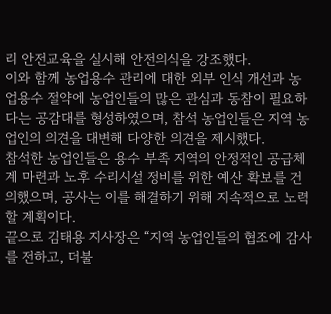리 안전교육을 실시해 안전의식을 강조했다.
이와 함께 농업용수 관리에 대한 외부 인식 개선과 농업용수 절약에 농업인들의 많은 관심과 동참이 필요하다는 공감대를 형성하였으며, 참석 농업인들은 지역 농업인의 의견을 대변해 다양한 의견을 제시했다.
참석한 농업인들은 용수 부족 지역의 안정적인 공급체계 마련과 노후 수리시설 정비를 위한 예산 확보를 건의했으며, 공사는 이를 해결하기 위해 지속적으로 노력할 계획이다.
끝으로 김태용 지사장은 “지역 농업인들의 협조에 감사를 전하고, 더불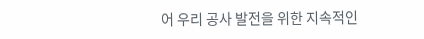어 우리 공사 발전을 위한 지속적인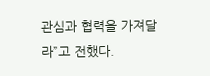관심과 협력을 가져달라”고 전했다.